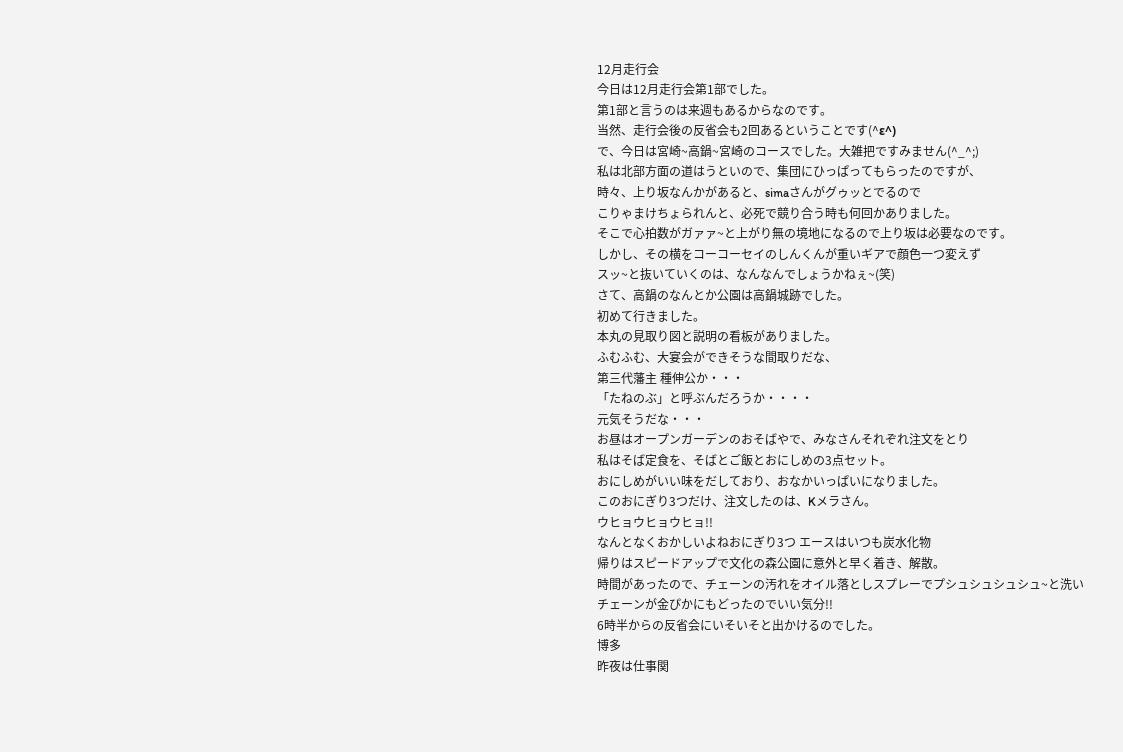12月走行会
今日は12月走行会第1部でした。
第1部と言うのは来週もあるからなのです。
当然、走行会後の反省会も2回あるということです(^ε^)
で、今日は宮崎~高鍋~宮崎のコースでした。大雑把ですみません(^_^;)
私は北部方面の道はうといので、集団にひっぱってもらったのですが、
時々、上り坂なんかがあると、simaさんがグゥッとでるので
こりゃまけちょられんと、必死で競り合う時も何回かありました。
そこで心拍数がガァァ~と上がり無の境地になるので上り坂は必要なのです。
しかし、その横をコーコーセイのしんくんが重いギアで顔色一つ変えず
スッ~と抜いていくのは、なんなんでしょうかねぇ~(笑)
さて、高鍋のなんとか公園は高鍋城跡でした。
初めて行きました。
本丸の見取り図と説明の看板がありました。
ふむふむ、大宴会ができそうな間取りだな、
第三代藩主 種伸公か・・・
「たねのぶ」と呼ぶんだろうか・・・・
元気そうだな・・・
お昼はオープンガーデンのおそばやで、みなさんそれぞれ注文をとり
私はそば定食を、そばとご飯とおにしめの3点セット。
おにしめがいい味をだしており、おなかいっぱいになりました。
このおにぎり3つだけ、注文したのは、Kメラさん。
ウヒョウヒョウヒョ!!
なんとなくおかしいよねおにぎり3つ エースはいつも炭水化物
帰りはスピードアップで文化の森公園に意外と早く着き、解散。
時間があったので、チェーンの汚れをオイル落としスプレーでプシュシュシュシュ~と洗い
チェーンが金ぴかにもどったのでいい気分!!
6時半からの反省会にいそいそと出かけるのでした。
博多
昨夜は仕事関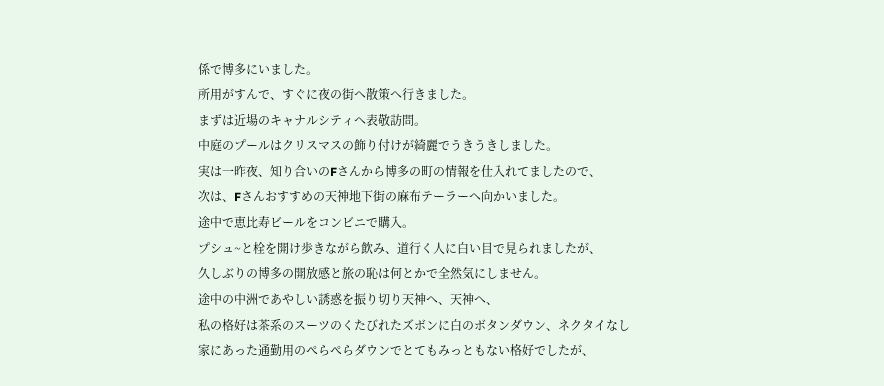係で博多にいました。
所用がすんで、すぐに夜の街へ散策へ行きました。
まずは近場のキャナルシティへ表敬訪問。
中庭のプールはクリスマスの飾り付けが綺麗でうきうきしました。
実は一昨夜、知り合いのFさんから博多の町の情報を仕入れてましたので、
次は、Fさんおすすめの天神地下街の麻布テーラーへ向かいました。
途中で恵比寿ビールをコンビニで購入。
プシュ~と栓を開け歩きながら飲み、道行く人に白い目で見られましたが、
久しぶりの博多の開放感と旅の恥は何とかで全然気にしません。
途中の中洲であやしい誘惑を振り切り天神へ、天神へ、
私の格好は茶系のスーツのくたびれたズボンに白のボタンダウン、ネクタイなし
家にあった通勤用のぺらぺらダウンでとてもみっともない格好でしたが、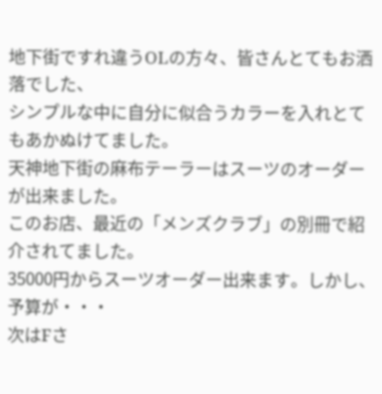地下街ですれ違うOLの方々、皆さんとてもお洒落でした、
シンプルな中に自分に似合うカラーを入れとてもあかぬけてました。
天神地下街の麻布テーラーはスーツのオーダーが出来ました。
このお店、最近の「メンズクラブ」の別冊で紹介されてました。
35000円からスーツオーダー出来ます。しかし、予算が・・・
次はFさ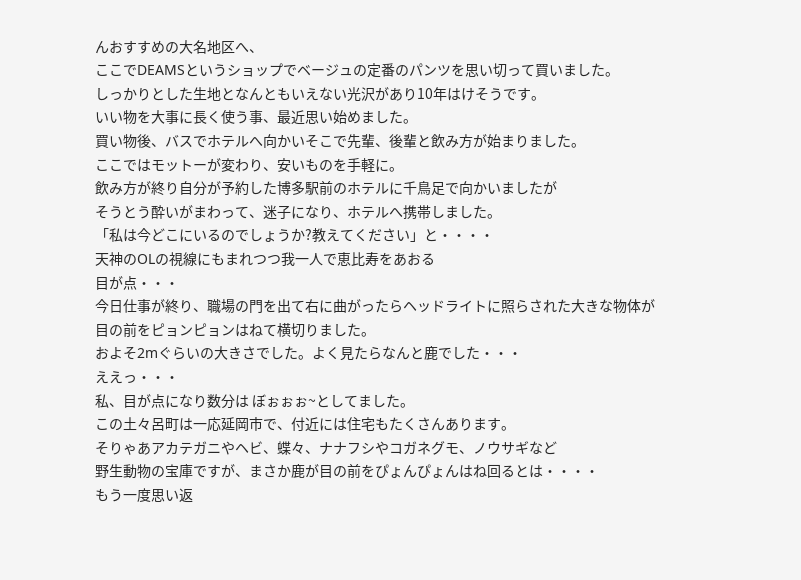んおすすめの大名地区へ、
ここでDEAMSというショップでベージュの定番のパンツを思い切って買いました。
しっかりとした生地となんともいえない光沢があり10年はけそうです。
いい物を大事に長く使う事、最近思い始めました。
買い物後、バスでホテルへ向かいそこで先輩、後輩と飲み方が始まりました。
ここではモットーが変わり、安いものを手軽に。
飲み方が終り自分が予約した博多駅前のホテルに千鳥足で向かいましたが
そうとう酔いがまわって、迷子になり、ホテルへ携帯しました。
「私は今どこにいるのでしょうか?教えてください」と・・・・
天神のOLの視線にもまれつつ我一人で恵比寿をあおる
目が点・・・
今日仕事が終り、職場の門を出て右に曲がったらヘッドライトに照らされた大きな物体が
目の前をピョンピョンはねて横切りました。
およそ2mぐらいの大きさでした。よく見たらなんと鹿でした・・・
ええっ・・・
私、目が点になり数分は ぼぉぉぉ~としてました。
この土々呂町は一応延岡市で、付近には住宅もたくさんあります。
そりゃあアカテガニやヘビ、蝶々、ナナフシやコガネグモ、ノウサギなど
野生動物の宝庫ですが、まさか鹿が目の前をぴょんぴょんはね回るとは・・・・
もう一度思い返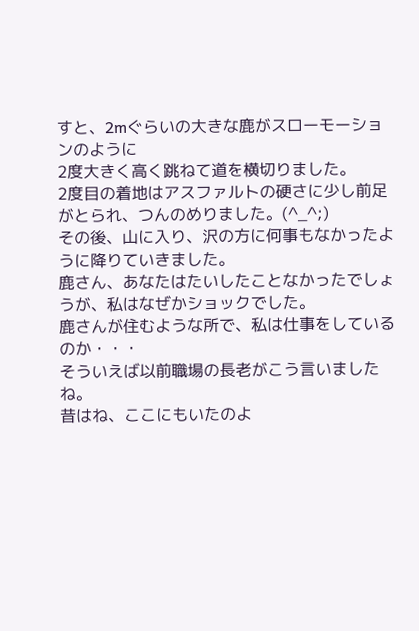すと、2mぐらいの大きな鹿がスローモーションのように
2度大きく高く跳ねて道を横切りました。
2度目の着地はアスファルトの硬さに少し前足がとられ、つんのめりました。(^_^;)
その後、山に入り、沢の方に何事もなかったように降りていきました。
鹿さん、あなたはたいしたことなかったでしょうが、私はなぜかショックでした。
鹿さんが住むような所で、私は仕事をしているのか・・・
そういえば以前職場の長老がこう言いましたね。
昔はね、ここにもいたのよ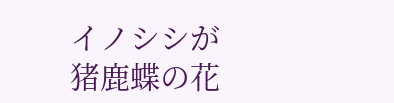イノシシが 猪鹿蝶の花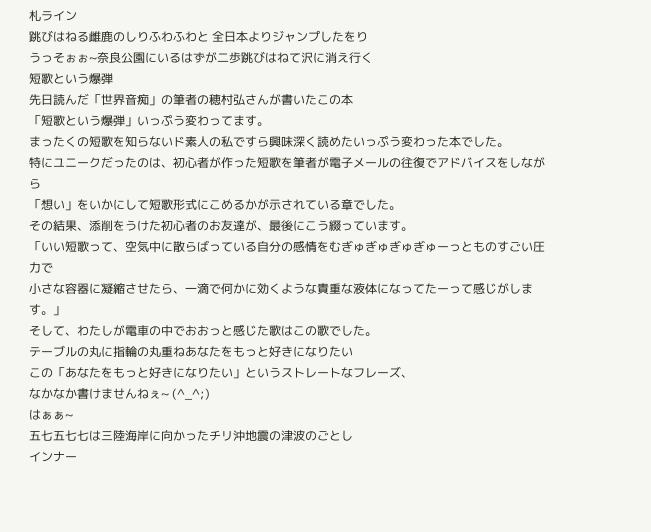札ライン
跳びはねる雌鹿のしりふわふわと 全日本よりジャンプしたをり
うっそぉぉ~奈良公園にいるはずが二歩跳びはねて沢に消え行く
短歌という爆弾
先日読んだ「世界音痴」の筆者の穂村弘さんが書いたこの本
「短歌という爆弾」いっぷう変わってます。
まったくの短歌を知らないド素人の私ですら興味深く読めたいっぷう変わった本でした。
特にユニークだったのは、初心者が作った短歌を筆者が電子メールの往復でアドバイスをしながら
「想い」をいかにして短歌形式にこめるかが示されている章でした。
その結果、添削をうけた初心者のお友達が、最後にこう綴っています。
「いい短歌って、空気中に散らばっている自分の感情をむぎゅぎゅぎゅぎゅーっとものすごい圧力で
小さな容器に凝縮させたら、一滴で何かに効くような貴重な液体になってたーって感じがします。」
そして、わたしが電車の中でおおっと感じた歌はこの歌でした。
テーブルの丸に指輪の丸重ねあなたをもっと好きになりたい
この「あなたをもっと好きになりたい」というストレートなフレーズ、
なかなか書けませんねぇ~ (^_^;)
はぁぁ~
五七五七七は三陸海岸に向かったチリ沖地震の津波のごとし
インナー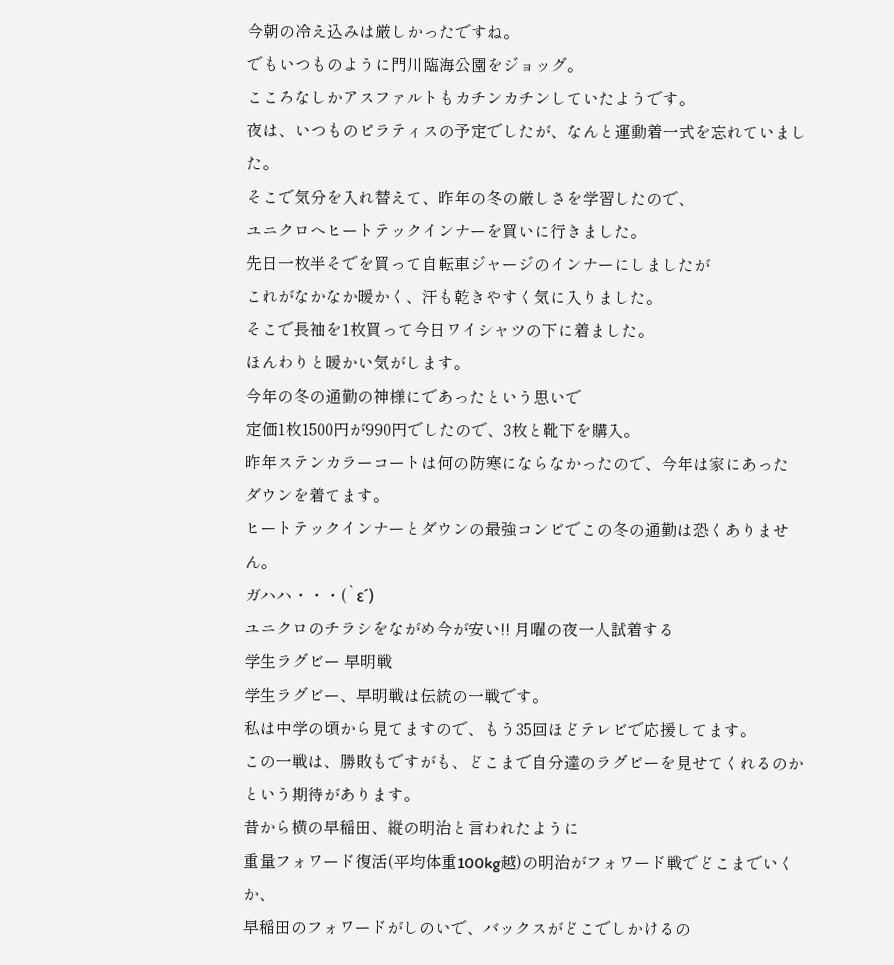今朝の冷え込みは厳しかったですね。
でもいつものように門川臨海公園をジョッグ。
こころなしかアスファルトもカチンカチンしていたようです。
夜は、いつものピラティスの予定でしたが、なんと運動着一式を忘れていました。
そこで気分を入れ替えて、昨年の冬の厳しさを学習したので、
ユニクロへヒートテックインナーを買いに行きました。
先日一枚半そでを買って自転車ジャージのインナーにしましたが
これがなかなか暖かく、汗も乾きやすく気に入りました。
そこで長袖を1枚買って今日ワイシャツの下に着ました。
ほんわりと暖かい気がします。
今年の冬の通勤の神様にであったという思いで
定価1枚1500円が990円でしたので、3枚と靴下を購入。
昨年ステンカラーコートは何の防寒にならなかったので、今年は家にあった
ダウンを着てます。
ヒートテックインナーとダウンの最強コンビでこの冬の通勤は恐くありません。
ガハハ・・・(`ε´)
ユニクロのチラシをながめ今が安い!! 月曜の夜一人試着する
学生ラグビー 早明戦
学生ラグビー、早明戦は伝統の一戦です。
私は中学の頃から見てますので、もう35回ほどテレビで応援してます。
この一戦は、勝敗もですがも、どこまで自分達のラグビーを見せてくれるのか
という期待があります。
昔から横の早稲田、縦の明治と言われたように
重量フォワード復活(平均体重100kg越)の明治がフォワード戦でどこまでいくか、
早稲田のフォワードがしのいで、バックスがどこでしかけるの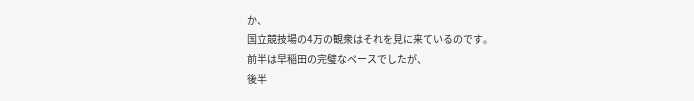か、
国立競技場の4万の観衆はそれを見に来ているのです。
前半は早稲田の完璧なペースでしたが、
後半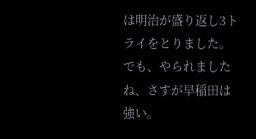は明治が盛り返し3トライをとりました。
でも、やられましたね、さすが早稲田は強い。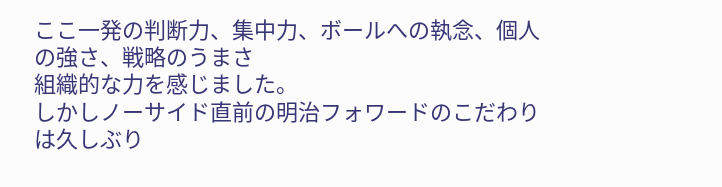ここ一発の判断力、集中力、ボールへの執念、個人の強さ、戦略のうまさ
組織的な力を感じました。
しかしノーサイド直前の明治フォワードのこだわりは久しぶり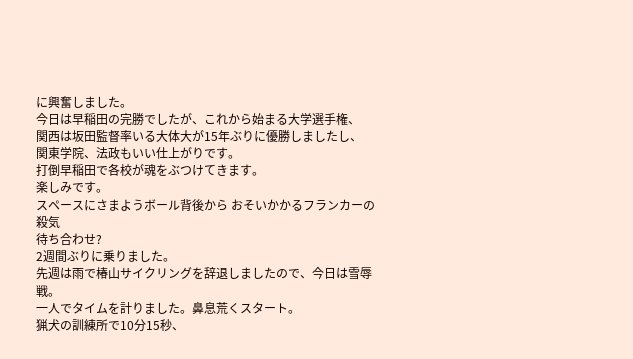に興奮しました。
今日は早稲田の完勝でしたが、これから始まる大学選手権、
関西は坂田監督率いる大体大が15年ぶりに優勝しましたし、
関東学院、法政もいい仕上がりです。
打倒早稲田で各校が魂をぶつけてきます。
楽しみです。
スペースにさまようボール背後から おそいかかるフランカーの殺気
待ち合わせ?
2週間ぶりに乗りました。
先週は雨で椿山サイクリングを辞退しましたので、今日は雪辱戦。
一人でタイムを計りました。鼻息荒くスタート。
猟犬の訓練所で10分15秒、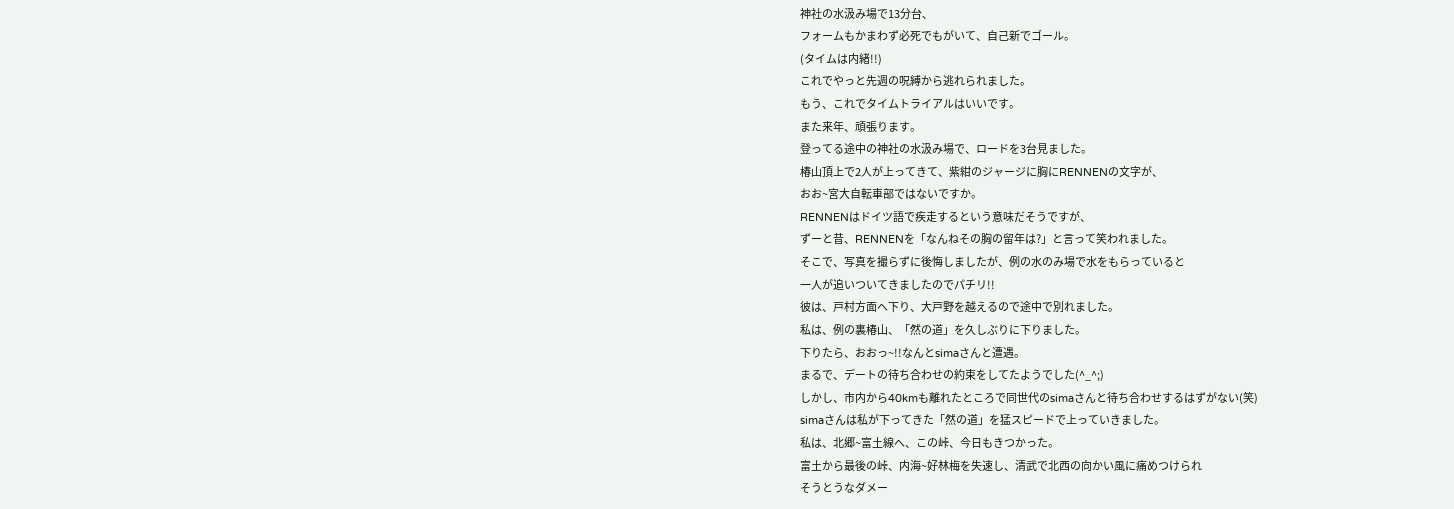神社の水汲み場で13分台、
フォームもかまわず必死でもがいて、自己新でゴール。
(タイムは内緒!!)
これでやっと先週の呪縛から逃れられました。
もう、これでタイムトライアルはいいです。
また来年、頑張ります。
登ってる途中の神社の水汲み場で、ロードを3台見ました。
椿山頂上で2人が上ってきて、紫紺のジャージに胸にRENNENの文字が、
おお~宮大自転車部ではないですか。
RENNENはドイツ語で疾走するという意味だそうですが、
ずーと昔、RENNENを「なんねその胸の留年は?」と言って笑われました。
そこで、写真を撮らずに後悔しましたが、例の水のみ場で水をもらっていると
一人が追いついてきましたのでパチリ!!
彼は、戸村方面へ下り、大戸野を越えるので途中で別れました。
私は、例の裏椿山、「然の道」を久しぶりに下りました。
下りたら、おおっ~!!なんとsimaさんと遭遇。
まるで、デートの待ち合わせの約束をしてたようでした(^_^;)
しかし、市内から40kmも離れたところで同世代のsimaさんと待ち合わせするはずがない(笑)
simaさんは私が下ってきた「然の道」を猛スピードで上っていきました。
私は、北郷~富土線へ、この峠、今日もきつかった。
富土から最後の峠、内海~好林梅を失速し、清武で北西の向かい風に痛めつけられ
そうとうなダメー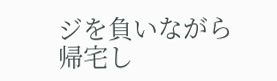ジを負いながら帰宅し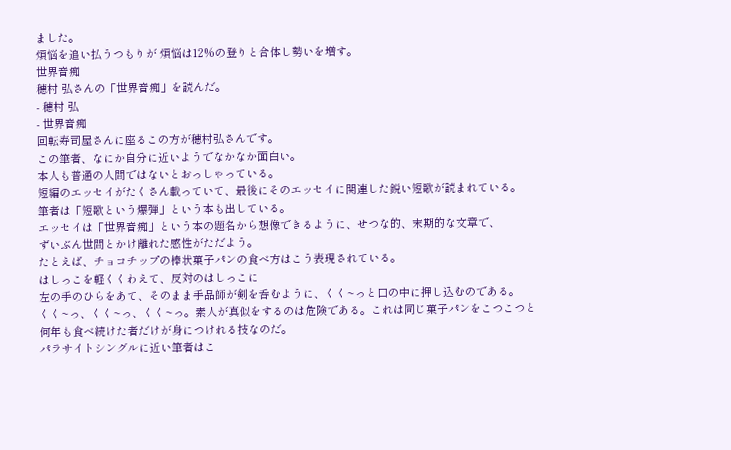ました。
煩悩を追い払うつもりが 煩悩は12%の登りと合体し勢いを増す。
世界音痴
穂村 弘さんの「世界音痴」を読んだ。
- 穂村 弘
- 世界音痴
回転寿司屋さんに座るこの方が穂村弘さんです。
この筆者、なにか自分に近いようでなかなか面白い。
本人も普通の人間ではないとおっしゃっている。
短編のエッセイがたくさん載っていて、最後にそのエッセイに関連した鋭い短歌が読まれている。
筆者は「短歌という爆弾」という本も出している。
エッセイは「世界音痴」という本の題名から想像できるように、せつな的、末期的な文章で、
ずいぶん世間とかけ離れた感性がただよう。
たとえば、チョコチップの棒状菓子パンの食べ方はこう表現されている。
はしっこを軽くくわえて、反対のはしっこに
左の手のひらをあて、そのまま手品師が剣を呑むように、くく~っと口の中に押し込むのである。
くく~っ、くく~っ、くく~っ。素人が真似をするのは危険である。これは同じ菓子パンをこつこつと
何年も食べ続けた者だけが身につけれる技なのだ。
パラサイトシングルに近い筆者はこ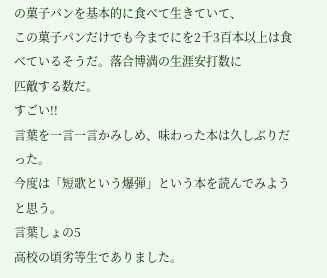の菓子パンを基本的に食べて生きていて、
この菓子パンだけでも今までにを2千3百本以上は食べているそうだ。落合博満の生涯安打数に
匹敵する数だ。
すごい!!
言葉を一言一言かみしめ、味わった本は久しぶりだった。
今度は「短歌という爆弾」という本を読んでみようと思う。
言葉しょの5
高校の頃劣等生でありました。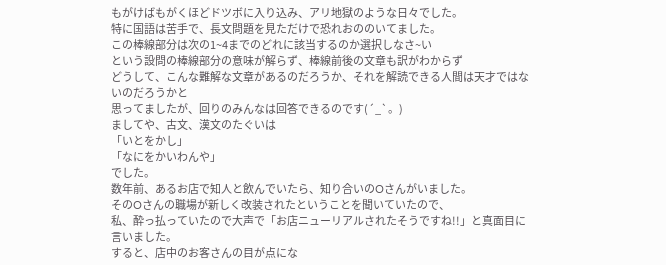もがけばもがくほどドツボに入り込み、アリ地獄のような日々でした。
特に国語は苦手で、長文問題を見ただけで恐れおののいてました。
この棒線部分は次の1~4までのどれに該当するのか選択しなさ~い
という設問の棒線部分の意味が解らず、棒線前後の文章も訳がわからず
どうして、こんな難解な文章があるのだろうか、それを解読できる人間は天才ではないのだろうかと
思ってましたが、回りのみんなは回答できるのです(´_`。)
ましてや、古文、漢文のたぐいは
「いとをかし」
「なにをかいわんや」
でした。
数年前、あるお店で知人と飲んでいたら、知り合いのOさんがいました。
そのOさんの職場が新しく改装されたということを聞いていたので、
私、酔っ払っていたので大声で「お店ニューリアルされたそうですね!!」と真面目に言いました。
すると、店中のお客さんの目が点にな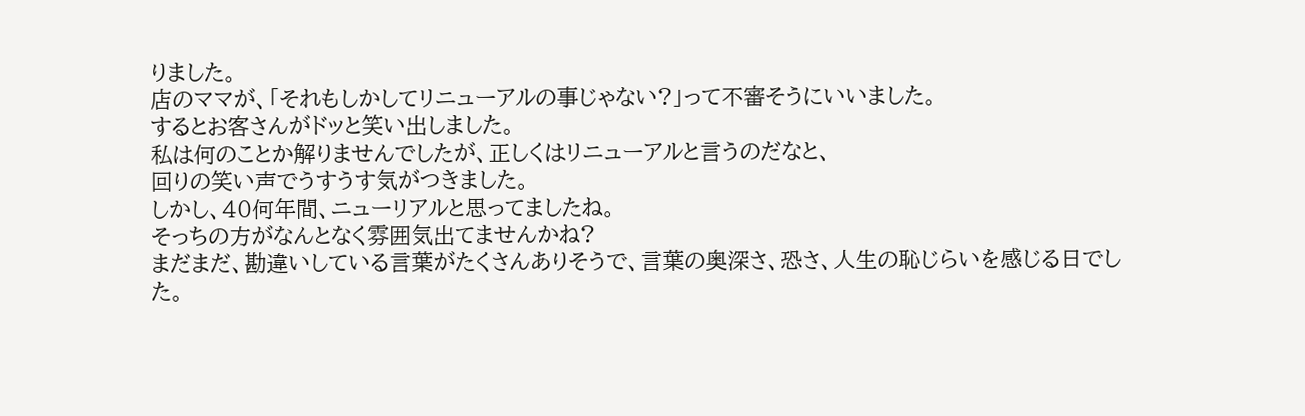りました。
店のママが、「それもしかしてリニューアルの事じゃない?」って不審そうにいいました。
するとお客さんがドッと笑い出しました。
私は何のことか解りませんでしたが、正しくはリニューアルと言うのだなと、
回りの笑い声でうすうす気がつきました。
しかし、40何年間、ニューリアルと思ってましたね。
そっちの方がなんとなく雰囲気出てませんかね?
まだまだ、勘違いしている言葉がたくさんありそうで、言葉の奥深さ、恐さ、人生の恥じらいを感じる日でした。